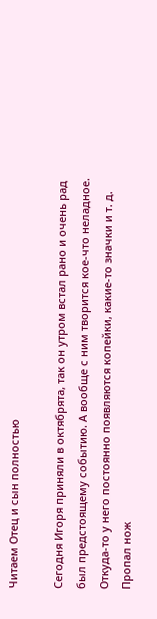Читаем Отец и сын полностью

Сегодня Игоря приняли в октябрята, так он утром встал рано и очень рад был предстоящему событию. А вообще с ним творится кое-что неладное. Откуда-то у него постоянно появляются копейки, какие-то значки и т. д. Пропал нож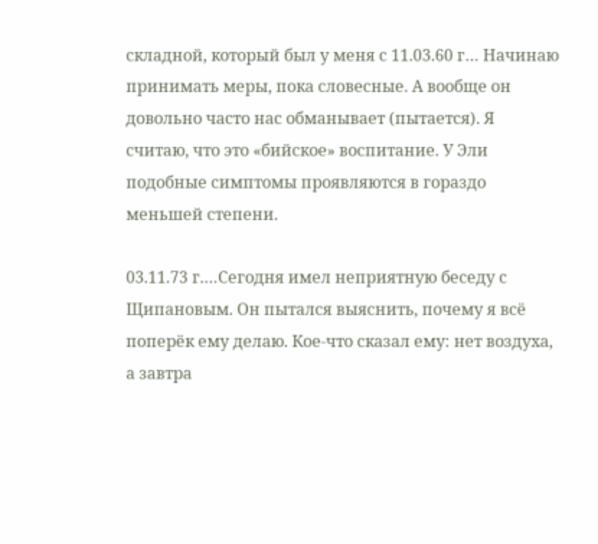складной, который был у меня с 11.03.60 г… Начинаю принимать меры, пока словесные. А вообще он довольно часто нас обманывает (пытается). Я считаю, что это «бийское» воспитание. У Эли подобные симптомы проявляются в гораздо меньшей степени.

03.11.73 г.…Сегодня имел неприятную беседу с Щипановым. Он пытался выяснить, почему я всё поперёк ему делаю. Кое-что сказал ему: нет воздуха, а завтра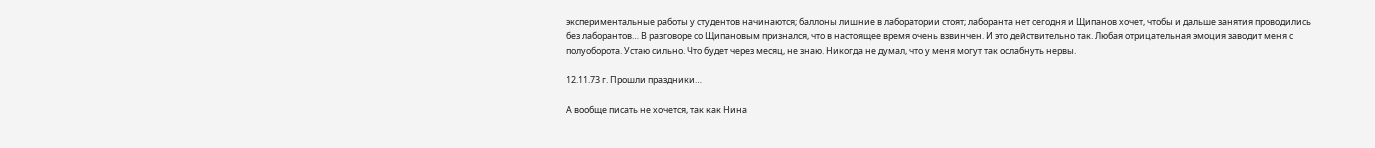экспериментальные работы у студентов начинаются; баллоны лишние в лаборатории стоят; лаборанта нет сегодня и Щипанов хочет, чтобы и дальше занятия проводились без лаборантов… В разговоре со Щипановым признался, что в настоящее время очень взвинчен. И это действительно так. Любая отрицательная эмоция заводит меня с полуоборота. Устаю сильно. Что будет через месяц, не знаю. Никогда не думал, что у меня могут так ослабнуть нервы.

12.11.73 г. Прошли праздники…

А вообще писать не хочется, так как Нина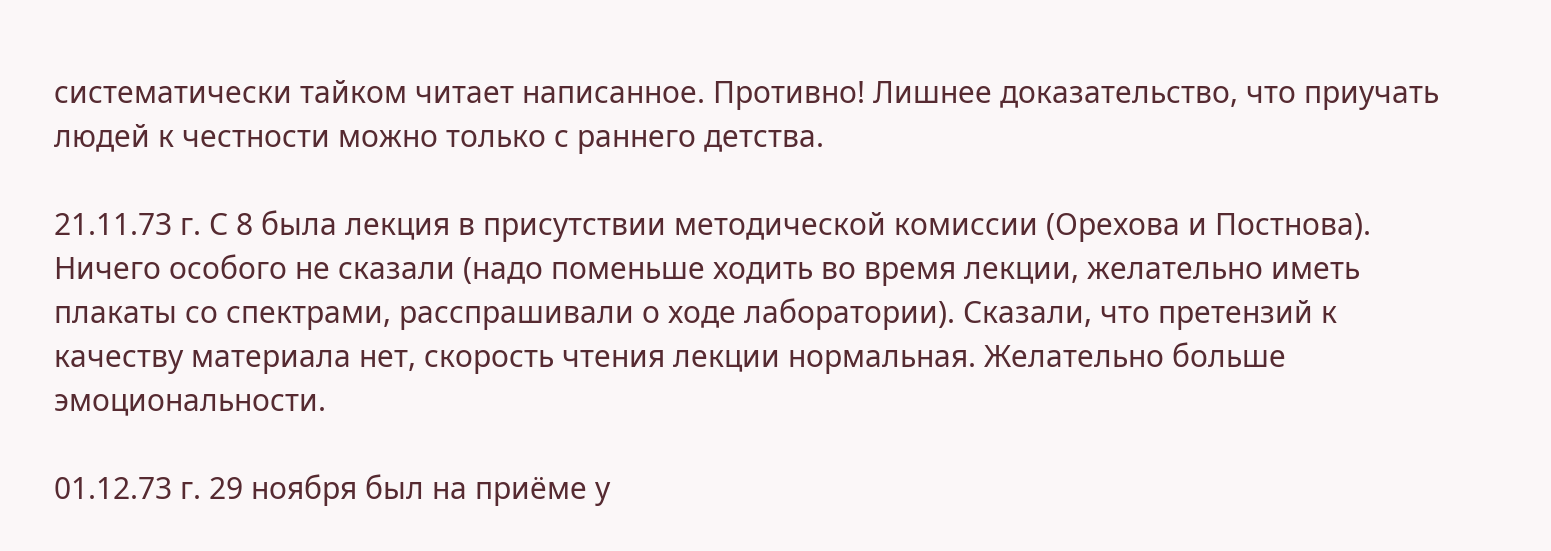систематически тайком читает написанное. Противно! Лишнее доказательство, что приучать людей к честности можно только с раннего детства.

21.11.73 г. С 8 была лекция в присутствии методической комиссии (Орехова и Постнова). Ничего особого не сказали (надо поменьше ходить во время лекции, желательно иметь плакаты со спектрами, расспрашивали о ходе лаборатории). Сказали, что претензий к качеству материала нет, скорость чтения лекции нормальная. Желательно больше эмоциональности.

01.12.73 г. 29 ноября был на приёме у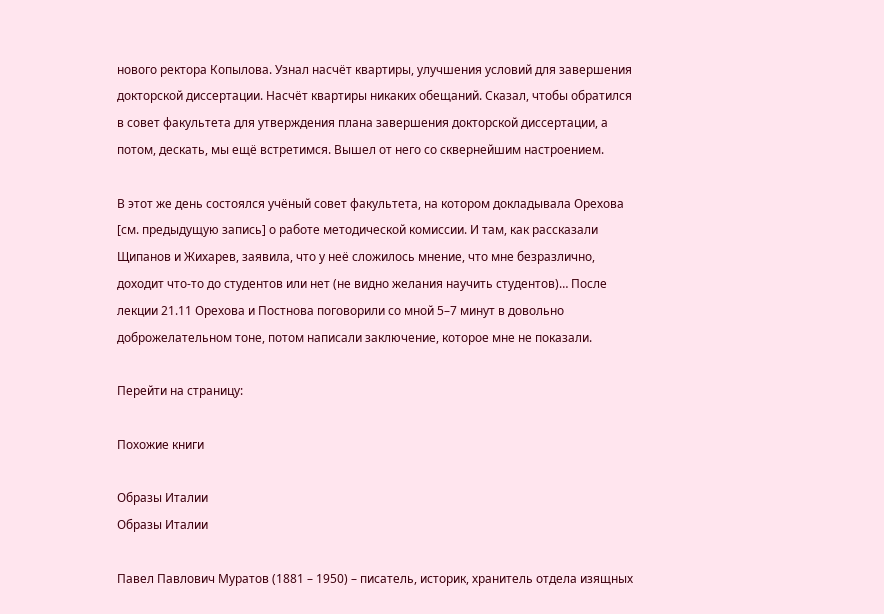нового ректора Копылова. Узнал насчёт квартиры, улучшения условий для завершения докторской диссертации. Насчёт квартиры никаких обещаний. Сказал, чтобы обратился в совет факультета для утверждения плана завершения докторской диссертации, а потом, дескать, мы ещё встретимся. Вышел от него со сквернейшим настроением.

В этот же день состоялся учёный совет факультета, на котором докладывала Орехова [см. предыдущую запись] о работе методической комиссии. И там, как рассказали Щипанов и Жихарев, заявила, что у неё сложилось мнение, что мне безразлично, доходит что-то до студентов или нет (не видно желания научить студентов)… После лекции 21.11 Орехова и Постнова поговорили со мной 5–7 минут в довольно доброжелательном тоне, потом написали заключение, которое мне не показали.

Перейти на страницу:

Похожие книги

Образы Италии
Образы Италии

Павел Павлович Муратов (1881 – 1950) – писатель, историк, хранитель отдела изящных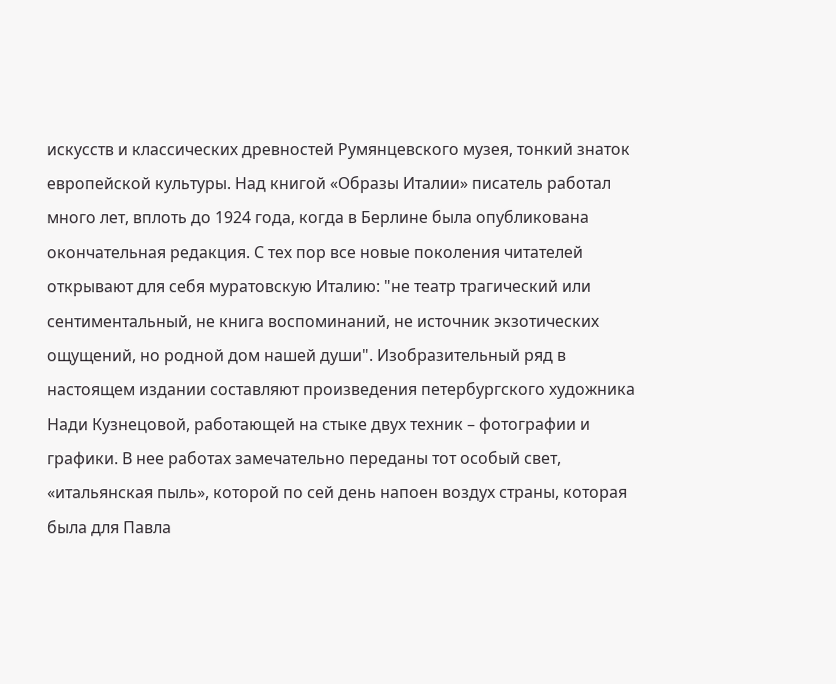искусств и классических древностей Румянцевского музея, тонкий знаток европейской культуры. Над книгой «Образы Италии» писатель работал много лет, вплоть до 1924 года, когда в Берлине была опубликована окончательная редакция. С тех пор все новые поколения читателей открывают для себя муратовскую Италию: "не театр трагический или сентиментальный, не книга воспоминаний, не источник экзотических ощущений, но родной дом нашей души". Изобразительный ряд в настоящем издании составляют произведения петербургского художника Нади Кузнецовой, работающей на стыке двух техник – фотографии и графики. В нее работах замечательно переданы тот особый свет, «итальянская пыль», которой по сей день напоен воздух страны, которая была для Павла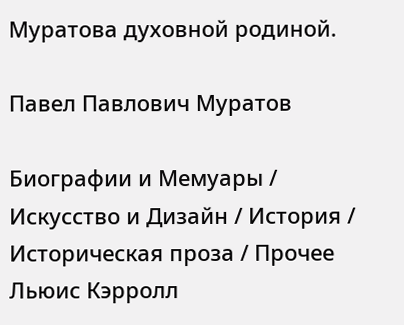Муратова духовной родиной.

Павел Павлович Муратов

Биографии и Мемуары / Искусство и Дизайн / История / Историческая проза / Прочее
Льюис Кэрролл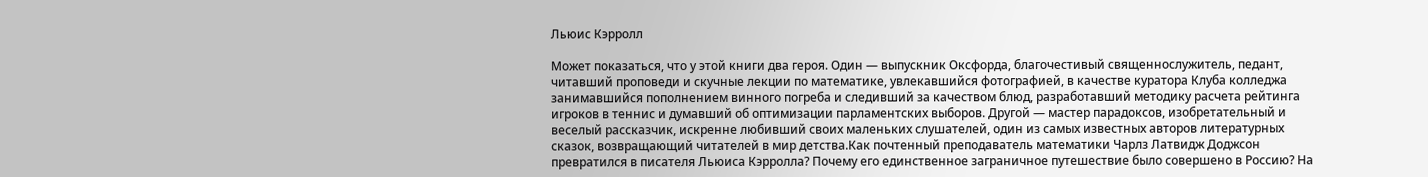Льюис Кэрролл

Может показаться, что у этой книги два героя. Один — выпускник Оксфорда, благочестивый священнослужитель, педант, читавший проповеди и скучные лекции по математике, увлекавшийся фотографией, в качестве куратора Клуба колледжа занимавшийся пополнением винного погреба и следивший за качеством блюд, разработавший методику расчета рейтинга игроков в теннис и думавший об оптимизации парламентских выборов. Другой — мастер парадоксов, изобретательный и веселый рассказчик, искренне любивший своих маленьких слушателей, один из самых известных авторов литературных сказок, возвращающий читателей в мир детства.Как почтенный преподаватель математики Чарлз Латвидж Доджсон превратился в писателя Льюиса Кэрролла? Почему его единственное заграничное путешествие было совершено в Россию? На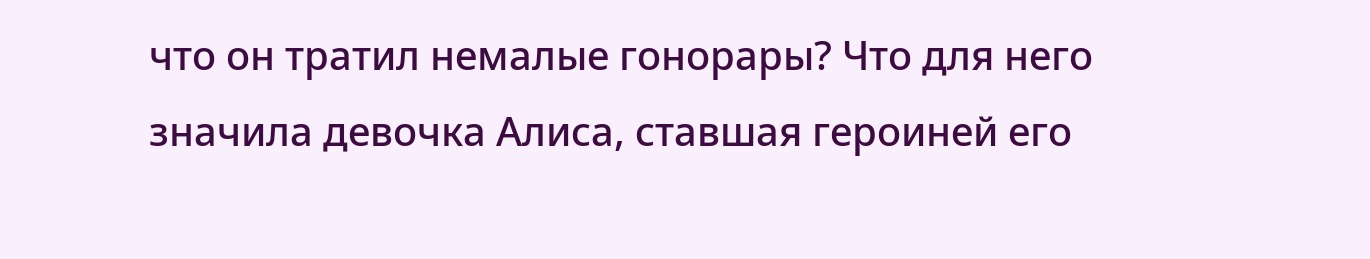что он тратил немалые гонорары? Что для него значила девочка Алиса, ставшая героиней его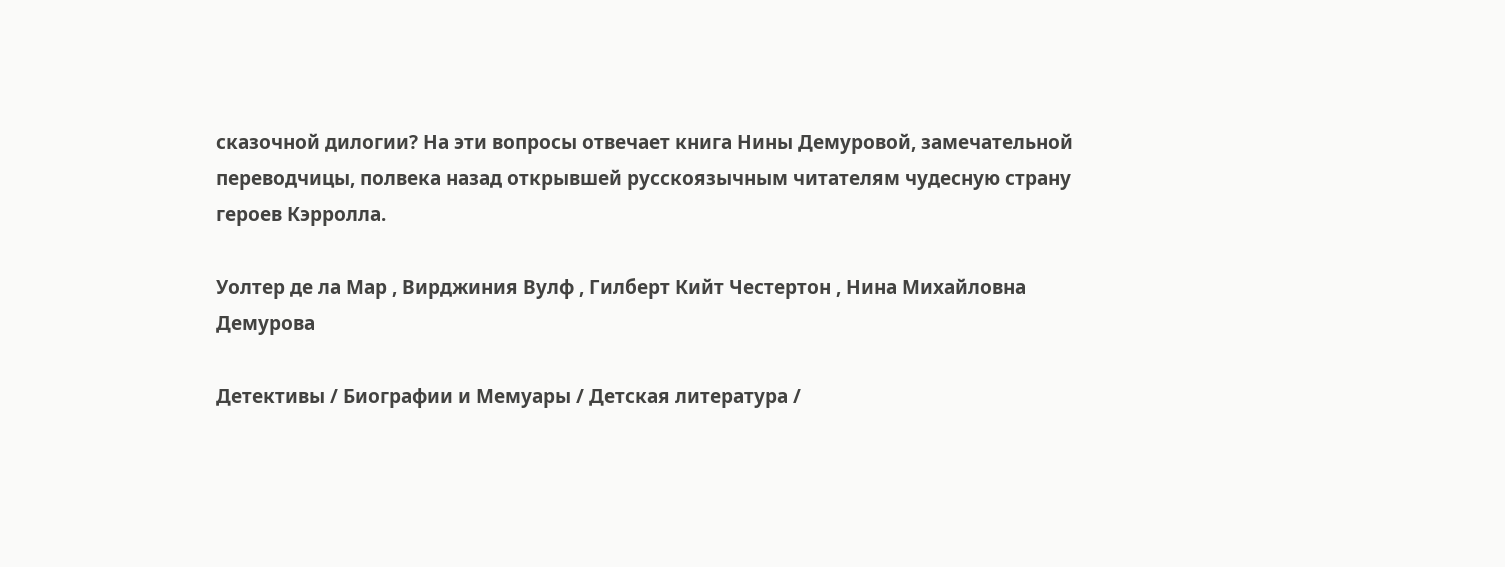сказочной дилогии? На эти вопросы отвечает книга Нины Демуровой, замечательной переводчицы, полвека назад открывшей русскоязычным читателям чудесную страну героев Кэрролла.

Уолтер де ла Мар , Вирджиния Вулф , Гилберт Кийт Честертон , Нина Михайловна Демурова

Детективы / Биографии и Мемуары / Детская литература /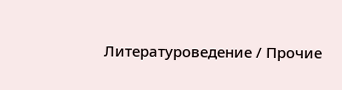Литературоведение / Прочие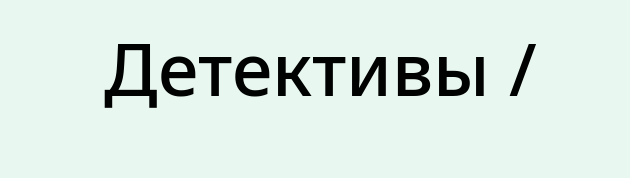Детективы /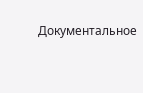Документальное